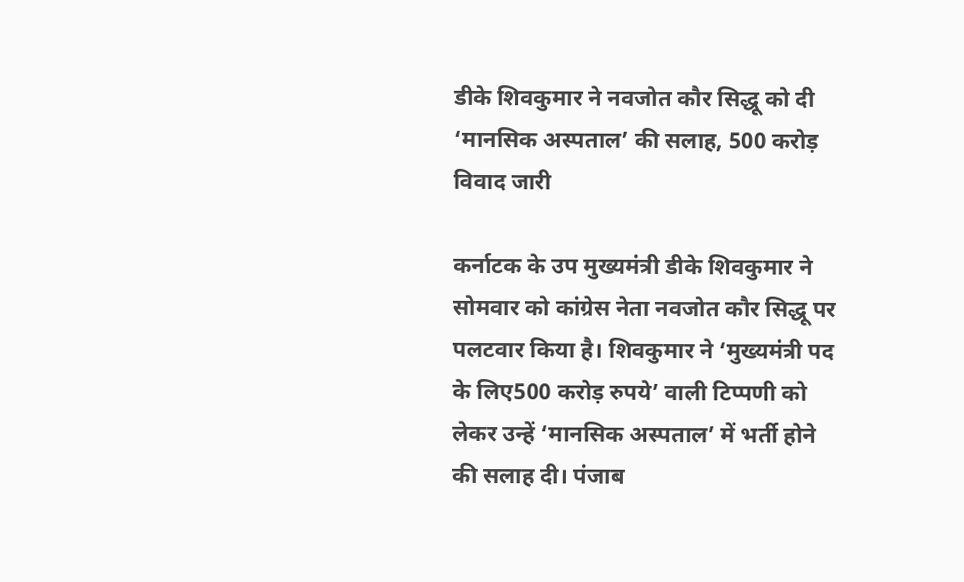डीके शिवकुमार ने नवजोत कौर सिद्धू को दी ‘मानसिक अस्पताल’ की सलाह, 500 करोड़ विवाद जारी

कर्नाटक के उप मुख्यमंत्री डीके शिवकुमार ने सोमवार को कांग्रेस नेता नवजोत कौर सिद्धू पर पलटवार किया है। शिवकुमार ने ‘मुख्यमंत्री पद के लिए500 करोड़ रुपये’ वाली टिप्पणी को लेकर उन्हें ‘मानसिक अस्पताल’ में भर्ती होने की सलाह दी। पंजाब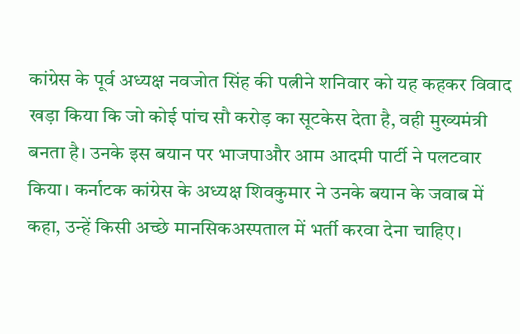कांग्रेस के पूर्व अध्यक्ष नवजोत सिंह की पत्नीने शनिवार को यह कहकर विवाद खड़ा किया कि जो कोई पांच सौ करोड़ का सूटकेस देता है, वही मुख्यमंत्री बनता है। उनके इस बयान पर भाजपाऔर आम आदमी पार्टी ने पलटवार किया। कर्नाटक कांग्रेस के अध्यक्ष शिवकुमार ने उनके बयान के जवाब में कहा, उन्हें किसी अच्छे मानसिकअस्पताल में भर्ती करवा देना चाहिए।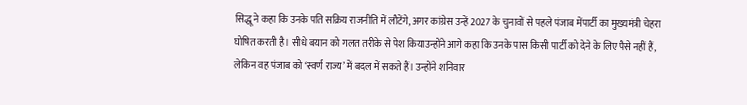सिद्धू ने कहा कि उनके पति सक्रिय राजनीति में लौटेंगे, अगर कांग्रेस उन्हें 2027 के चुनावों से पहले पंजाब मेंपार्टी का मुख्यमंत्री चेहरा घोषित करती है। सीधे बयान को गलत तरीके से पेश कियाउन्होंने आगे कहा कि उनके पास किसी पार्टी को देने के लिए पैसे नहीं हैं, लेकिन वह पंजाब को ‘स्वर्ण राज्य’ में बदल में सकते हैं। उन्होंने शनिवार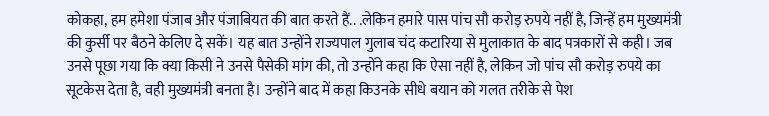कोकहा, हम हमेशा पंजाब और पंजाबियत की बात करते हैं.. .लेकिन हमारे पास पांच सौ करोड़ रुपये नहीं है, जिन्हें हम मुख्यमंत्री की कुर्सी पर बैठने केलिए दे सकें। यह बात उन्होंने राज्यपाल गुलाब चंद कटारिया से मुलाकात के बाद पत्रकारों से कही। जब उनसे पूछा गया कि क्या किसी ने उनसे पैसेकी मांग की, तो उन्होंने कहा कि ऐसा नहीं है, लेकिन जो पांच सौ करोड़ रुपये का सूटकेस देता है, वही मुख्यमंत्री बनता है। उन्होंने बाद में कहा किउनके सीधे बयान को गलत तरीके से पेश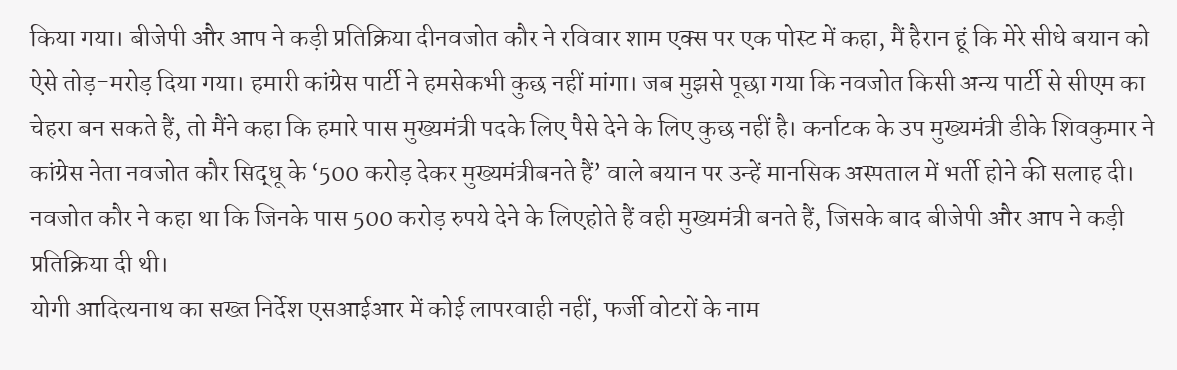किया गया। बीजेपी और आप ने कड़ी प्रतिक्रिया दीनवजोत कौर ने रविवार शाम एक्स पर एक पोस्ट में कहा, मैं हैरान हूं कि मेरे सीधे बयान को ऐसे तोड़-मरोड़ दिया गया। हमारी कांग्रेस पार्टी ने हमसेकभी कुछ नहीं मांगा। जब मुझसे पूछा गया कि नवजोत किसी अन्य पार्टी से सीएम का चेहरा बन सकते हैं, तो मैंने कहा कि हमारे पास मुख्यमंत्री पदके लिए पैसे देने के लिए कुछ नहीं है। कर्नाटक के उप मुख्यमंत्री डीके शिवकुमार ने कांग्रेस नेता नवजोत कौर सिद्धू के ‘500 करोड़ देकर मुख्यमंत्रीबनते हैं’ वाले बयान पर उन्हें मानसिक अस्पताल में भर्ती होने की सलाह दी। नवजोत कौर ने कहा था कि जिनके पास 500 करोड़ रुपये देने के लिएहोते हैं वही मुख्यमंत्री बनते हैं, जिसके बाद बीजेपी और आप ने कड़ी प्रतिक्रिया दी थी।
योगी आदित्यनाथ का सख्त निर्देश एसआईआर में कोई लापरवाही नहीं, फर्जी वोटरों के नाम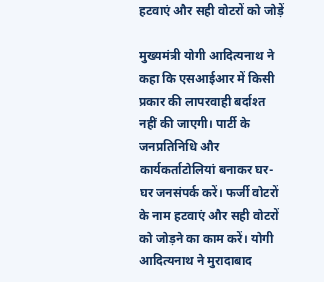हटवाएं और सही वोटरों को जोड़ें

मुख्यमंत्री योगी आदित्यनाथ ने कहा कि एसआईआर में किसी प्रकार की लापरवाही बर्दाश्त नहीं की जाएगी। पार्टी के जनप्रतिनिधि और कार्यकर्ताटोलियां बनाकर घर-घर जनसंपर्क करें। फर्जी वोटरों के नाम हटवाएं और सही वोटरों को जोड़ने का काम करें। योगी आदित्यनाथ ने मुरादाबाद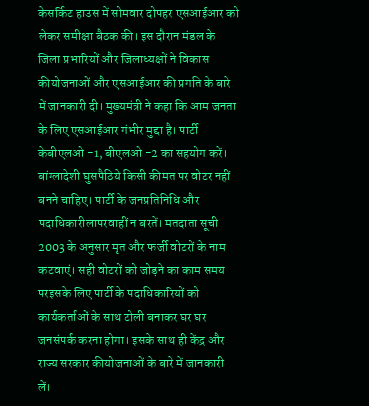केसर्किट हाउस में सोमवार दोपहर एसआईआर को लेकर समीक्षा बैठक की। इस दौरान मंडल के जिला प्रभारियों और जिलाध्यक्षों ने विकास कीयोजनाओं और एसआईआर की प्रगति के बारे में जानकारी दी। मुख्यमंत्री ने कहा कि आम जनता के लिए एसआईआर गंभीर मुद्दा है। पार्टी केबीएलओ -1, बीएलओ -2 का सहयोग करें। बांग्लादेशी घुसपैठिये किसी कीमत पर वोटर नहीं बनने चाहिए। पार्टी के जनप्रतिनिधि और पदाधिकारीलापरवाहीं न बरतें। मतदाता सूची 2003 के अनुसार मृत और फर्जी वोटरों के नाम कटवाएं। सही वोटरों को जोड़ने का काम समय परइसके लिए पार्टी के पदाधिकारियों को कार्यकर्ताओं के साथ टोली बनाकर घर घर जनसंपर्क करना होगा। इसके साथ ही केंद्र और राज्य सरकार कीयोजनाओं के बारे में जानकारी लें।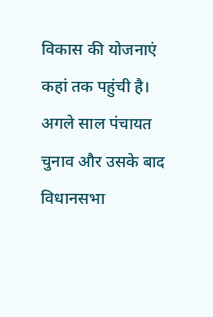विकास की योजनाएं कहां तक पहुंची है। अगले साल पंचायत चुनाव और उसके बाद विधानसभा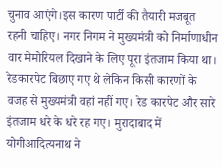चुनाव आएंगे।इस कारण पार्टी की तैयारी मजबूत रहनी चाहिए। नगर निगम ने मुख्यमंत्री को निर्माणाधीन वार मेमोरियल दिखाने के लिए पूरा इंतजाम किया था। रेडकारपेट बिछाए गए थे लेकिन किसी कारणों के वजह से मुख्यमंत्री वहां नहीं गए। रेड कारपेट और सारे इंतजाम धरे के धरे रह गए। मुरादाबाद में योगीआदित्यनाथ ने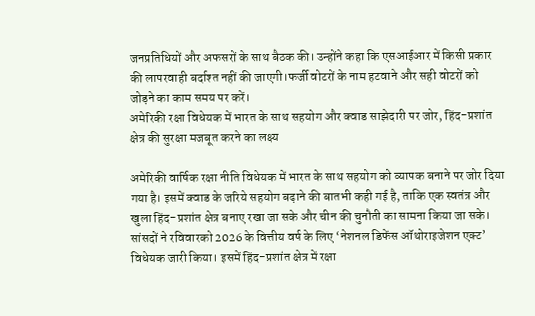जनप्रतिधियों और अफसरों के साथ बैठक की। उन्होंने कहा कि एसआईआर में किसी प्रकार की लापरवाही बर्दाश्त नहीं की जाएगी।फर्जी वोटरों के नाम हटवाने और सही वोटरों को जोड़ने का काम समय पर करें।
अमेरिकी रक्षा विधेयक में भारत के साथ सहयोग और क्वाड साझेदारी पर जोर, हिंद-प्रशांत क्षेत्र की सुरक्षा मजबूत करने का लक्ष्य

अमेरिकी वार्षिक रक्षा नीति विधेयक में भारत के साथ सहयोग को व्यापक बनाने पर जोर दिया गया है। इसमें क्वाड के जरिये सहयोग बढ़ाने की बातभी कही गई है, ताकि एक स्वतंत्र और खुला हिंद-प्रशांत क्षेत्र बनाए रखा जा सके और चीन की चुनौती का सामना किया जा सके। सांसदों ने रविवारको 2026 के वित्तीय वर्ष के लिए ‘नेशनल डिफेंस ऑथोराइजेशन एक्ट’ विधेयक जारी किया। इसमें हिंद-प्रशांत क्षेत्र में रक्षा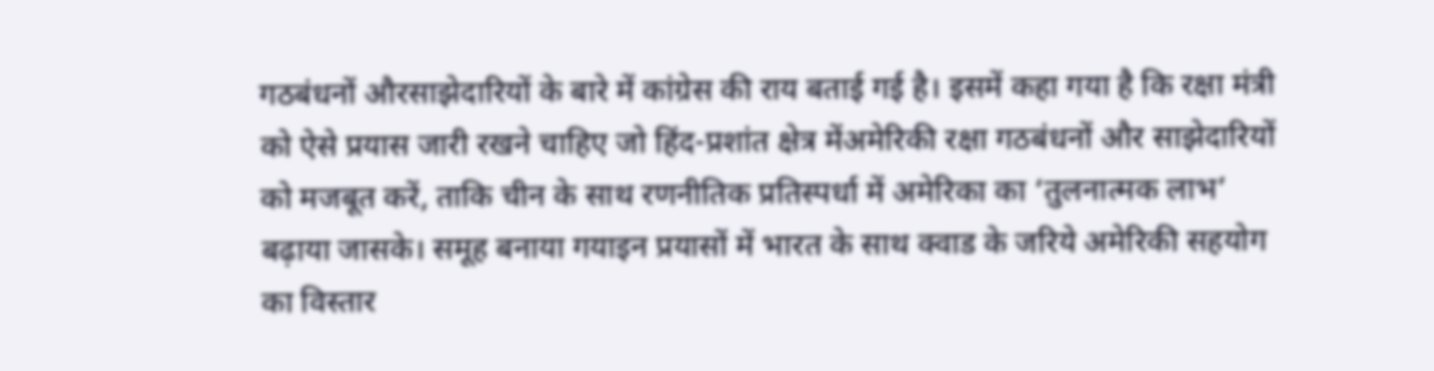गठबंधनों औरसाझेदारियों के बारे में कांग्रेस की राय बताई गई है। इसमें कहा गया है कि रक्षा मंत्री को ऐसे प्रयास जारी रखने चाहिए जो हिंद-प्रशांत क्षेत्र मेंअमेरिकी रक्षा गठबंधनों और साझेदारियों को मजबूत करें, ताकि चीन के साथ रणनीतिक प्रतिस्पर्धा में अमेरिका का ‘तुलनात्मक लाभ’ बढ़ाया जासके। समूह बनाया गयाइन प्रयासों में भारत के साथ क्वाड के जरिये अमेरिकी सहयोग का विस्तार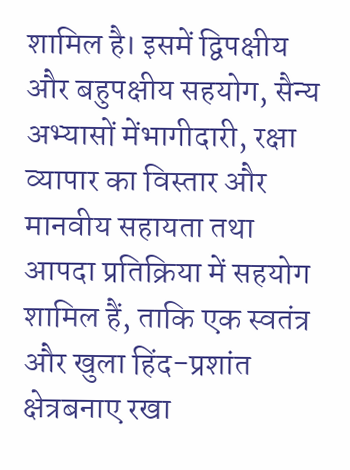शामिल है। इसमें द्विपक्षीय और बहुपक्षीय सहयोग, सैन्य अभ्यासों मेंभागीदारी, रक्षा व्यापार का विस्तार और मानवीय सहायता तथा आपदा प्रतिक्रिया में सहयोग शामिल हैं, ताकि एक स्वतंत्र और खुला हिंद-प्रशांत क्षेत्रबनाए रखा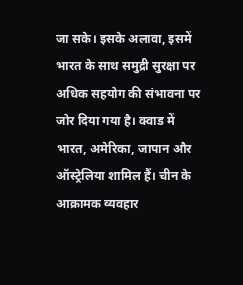जा सके। इसके अलावा, इसमें भारत के साथ समुद्री सुरक्षा पर अधिक सहयोग की संभावना पर जोर दिया गया है। क्वाड में भारत, अमेरिका, जापान और ऑस्ट्रेलिया शामिल हैं। चीन के आक्रामक व्यवहार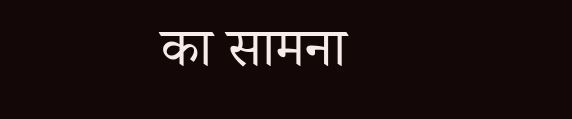का सामना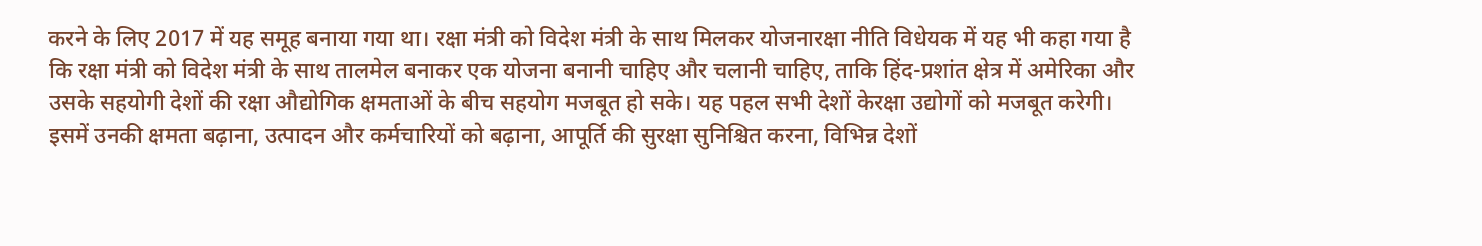करने के लिए 2017 में यह समूह बनाया गया था। रक्षा मंत्री को विदेश मंत्री के साथ मिलकर योजनारक्षा नीति विधेयक में यह भी कहा गया है कि रक्षा मंत्री को विदेश मंत्री के साथ तालमेल बनाकर एक योजना बनानी चाहिए और चलानी चाहिए, ताकि हिंद-प्रशांत क्षेत्र में अमेरिका और उसके सहयोगी देशों की रक्षा औद्योगिक क्षमताओं के बीच सहयोग मजबूत हो सके। यह पहल सभी देशों केरक्षा उद्योगों को मजबूत करेगी। इसमें उनकी क्षमता बढ़ाना, उत्पादन और कर्मचारियों को बढ़ाना, आपूर्ति की सुरक्षा सुनिश्चित करना, विभिन्न देशों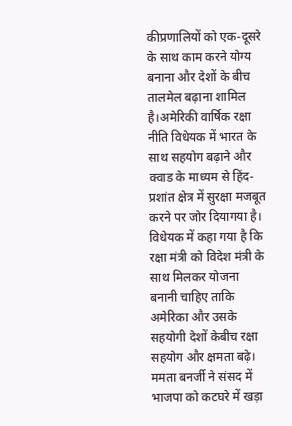कीप्रणालियों को एक-दूसरे के साथ काम करने योग्य बनाना और देशों के बीच तालमेल बढ़ाना शामिल है।अमेरिकी वार्षिक रक्षा नीति विधेयक में भारत के साथ सहयोग बढ़ाने और क्वाड के माध्यम से हिंद-प्रशांत क्षेत्र में सुरक्षा मजबूत करने पर जोर दियागया है। विधेयक में कहा गया है कि रक्षा मंत्री को विदेश मंत्री के साथ मिलकर योजना बनानी चाहिए ताकि अमेरिका और उसके सहयोगी देशों केबीच रक्षा सहयोग और क्षमता बढ़े।
ममता बनर्जी ने संसद में भाजपा को कटघरे में खड़ा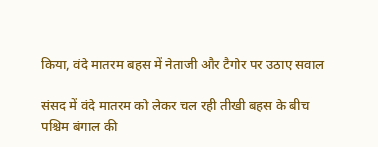किया, वंदे मातरम बहस में नेताजी और टैगोर पर उठाए सवाल

संसद में वंदे मातरम को लेकर चल रही तीखी बहस के बीच पश्चिम बंगाल की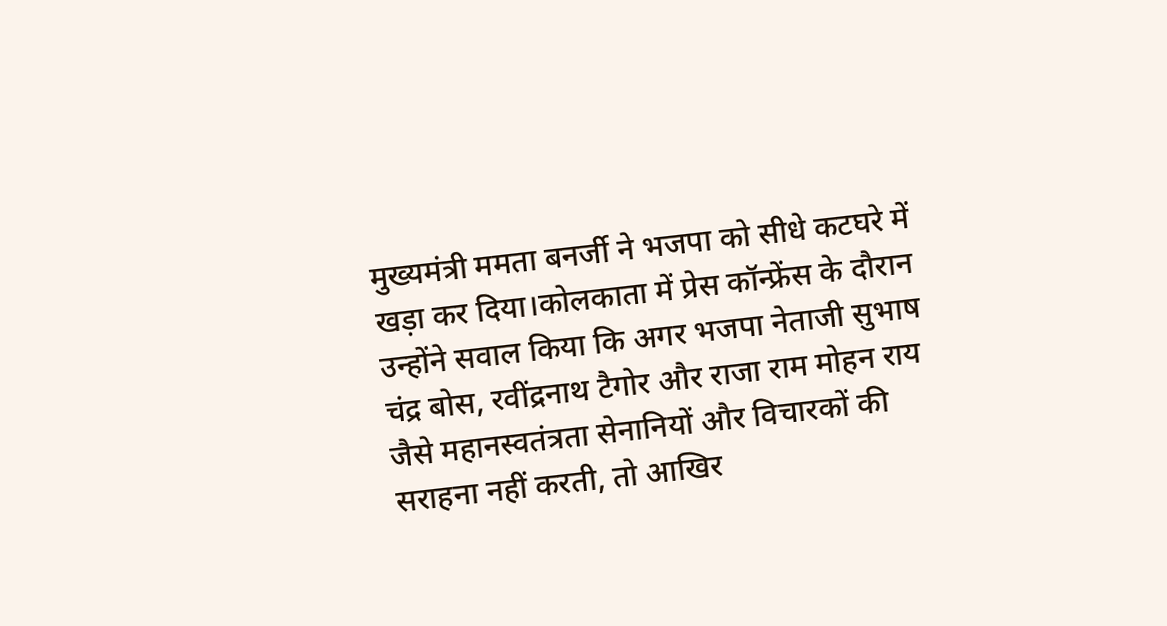मुख्यमंत्री ममता बनर्जी ने भजपा को सीधे कटघरे में खड़ा कर दिया।कोलकाता में प्रेस कॉन्फ्रेंस के दौरान उन्होंने सवाल किया कि अगर भजपा नेताजी सुभाष चंद्र बोस, रवींद्रनाथ टैगोर और राजा राम मोहन राय जैसे महानस्वतंत्रता सेनानियों और विचारकों की सराहना नहीं करती, तो आखिर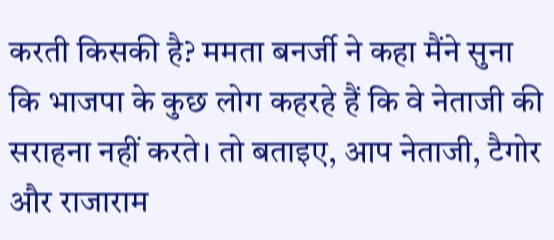करती किसकी है? ममता बनर्जी ने कहा मैंने सुना कि भाजपा के कुछ लोग कहरहे हैं कि वे नेताजी की सराहना नहीं करते। तो बताइए, आप नेताजी, टैगोर और राजाराम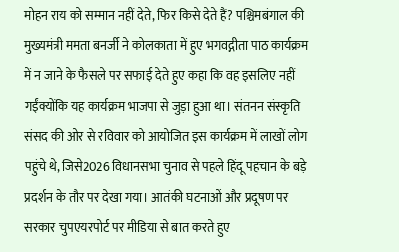मोहन राय को सम्मान नहीं देते, फिर किसे देते हैं? पश्चिमबंगाल की मुख्यमंत्री ममता बनर्जी ने कोलकाता में हुए भगवद्गीता पाठ कार्यक्रम में न जाने के फैसले पर सफाई देते हुए कहा कि वह इसलिए नहीं गईंक्योंकि यह कार्यक्रम भाजपा से जुड़ा हुआ था। संतनन संस्कृति संसद की ओर से रविवार को आयोजित इस कार्यक्रम में लाखों लोग पहुंचे थे, जिसे2026 विधानसभा चुनाव से पहले हिंदू पहचान के बड़े प्रदर्शन के तौर पर देखा गया। आतंकी घटनाओं और प्रदूषण पर सरकार चुपएयरपोर्ट पर मीडिया से बात करते हुए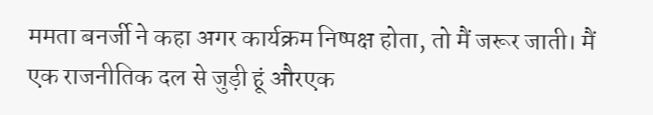ममता बनर्जी ने कहा अगर कार्यक्रम निष्पक्ष होता, तो मैं जरूर जाती। मैं एक राजनीतिक दल से जुड़ी हूं औरएक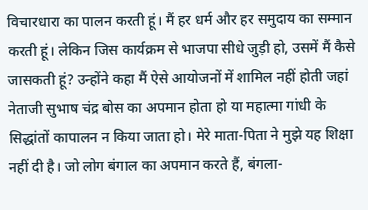विचारधारा का पालन करती हूं। मैं हर धर्म और हर समुदाय का सम्मान करती हूं। लेकिन जिस कार्यक्रम से भाजपा सीधे जुड़ी हो, उसमें मैं कैसे जासकती हूं? उन्होंने कहा मैं ऐसे आयोजनों में शामिल नहीं होती जहां नेताजी सुभाष चंद्र बोस का अपमान होता हो या महात्मा गांधी के सिद्धांतों कापालन न किया जाता हो। मेरे माता-पिता ने मुझे यह शिक्षा नहीं दी है। जो लोग बंगाल का अपमान करते हैं, बंगला-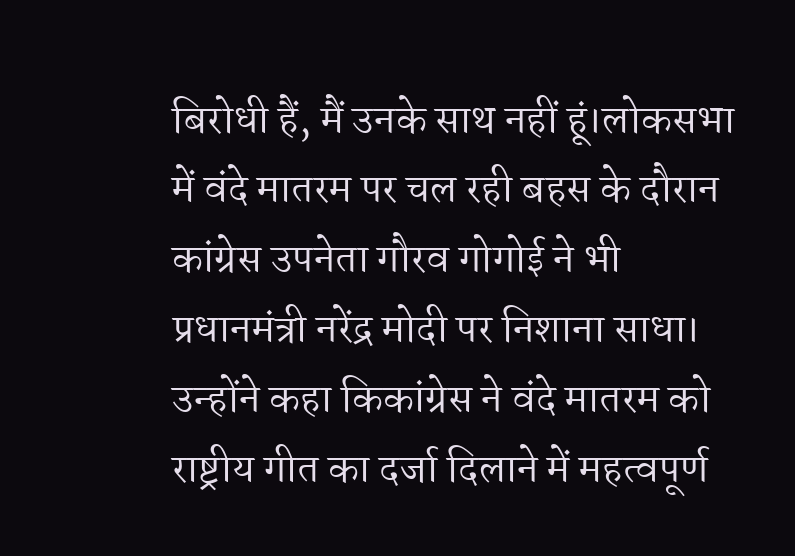बिरोधी हैं, मैं उनके साथ नहीं हूं।लोकसभा में वंदे मातरम पर चल रही बहस के दौरान कांग्रेस उपनेता गौरव गोगोई ने भी प्रधानमंत्री नरेंद्र मोदी पर निशाना साधा। उन्होंने कहा किकांग्रेस ने वंदे मातरम को राष्ट्रीय गीत का दर्जा दिलाने में महत्वपूर्ण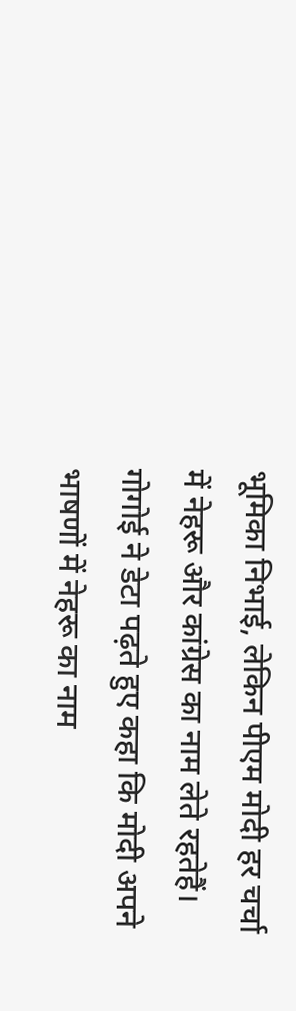भूमिका निभाई, लेकिन पीएम मोदी हर चर्चा में नेहरू और कांग्रेस का नाम लेते रहतेहैं। गोगोई ने डेटा पढ़ते हुए कहा कि मोदी अपने भाषणों में नेहरू का नाम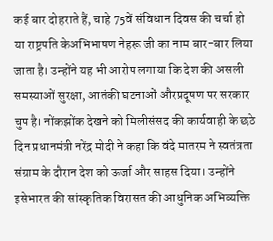कई बार दोहराते हैं, चाहे 75वें संविधान दिवस की चर्चा हो या राष्ट्रपति केअभिभाषण नेहरू जी का नाम बार-बार लिया जाता है। उन्होंने यह भी आरोप लगाया कि देश की असली समस्याओं सुरक्षा, आतंकी घटनाओं औरप्रदूषण पर सरकार चुप है। नोंकझोंक देखने को मिलीसंसद की कार्यवाही के छठे दिन प्रधानमंत्री नरेंद्र मोदी ने कहा कि वंदे मातरम ने स्वतंत्रता संग्राम के दौरान देश को ऊर्जा और साहस दिया। उन्होंने इसेभारत की सांस्कृतिक विरासत की आधुनिक अभिव्यक्ति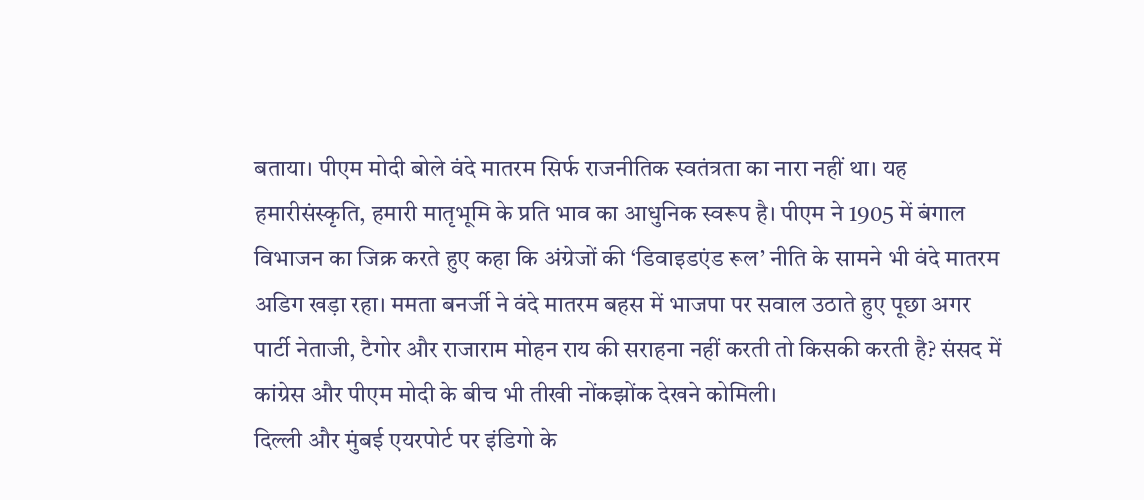बताया। पीएम मोदी बोले वंदे मातरम सिर्फ राजनीतिक स्वतंत्रता का नारा नहीं था। यह हमारीसंस्कृति, हमारी मातृभूमि के प्रति भाव का आधुनिक स्वरूप है। पीएम ने 1905 में बंगाल विभाजन का जिक्र करते हुए कहा कि अंग्रेजों की ‘डिवाइडएंड रूल’ नीति के सामने भी वंदे मातरम अडिग खड़ा रहा। ममता बनर्जी ने वंदे मातरम बहस में भाजपा पर सवाल उठाते हुए पूछा अगर पार्टी नेताजी, टैगोर और राजाराम मोहन राय की सराहना नहीं करती तो किसकी करती है? संसद में कांग्रेस और पीएम मोदी के बीच भी तीखी नोंकझोंक देखने कोमिली।
दिल्ली और मुंबई एयरपोर्ट पर इंडिगो के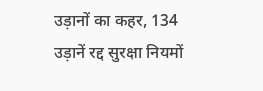उड़ानों का कहर, 134 उड़ानें रद्द सुरक्षा नियमों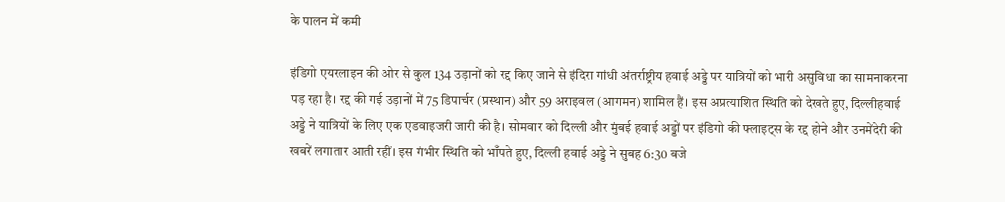के पालन में कमी

इंडिगो एयरलाइन की ओर से कुल 134 उड़ानों को रद्द किए जाने से इंदिरा गांधी अंतर्राष्ट्रीय हवाई अड्डे पर यात्रियों को भारी असुविधा का सामनाकरना पड़ रहा है। रद्द की गई उड़ानों में 75 डिपार्चर (प्रस्थान) और 59 अराइवल (आगमन) शामिल हैं। इस अप्रत्याशित स्थिति को देखते हुए, दिल्लीहवाई अड्डे ने यात्रियों के लिए एक एडवाइजरी जारी की है। सोमवार को दिल्ली और मुंबई हवाई अड्डों पर इंडिगो की फ्लाइट्स के रद्द होने और उनमेंदेरी की खबरें लगातार आती रहीं। इस गंभीर स्थिति को भाँपते हुए, दिल्ली हवाई अड्डे ने सुबह 6:30 बजे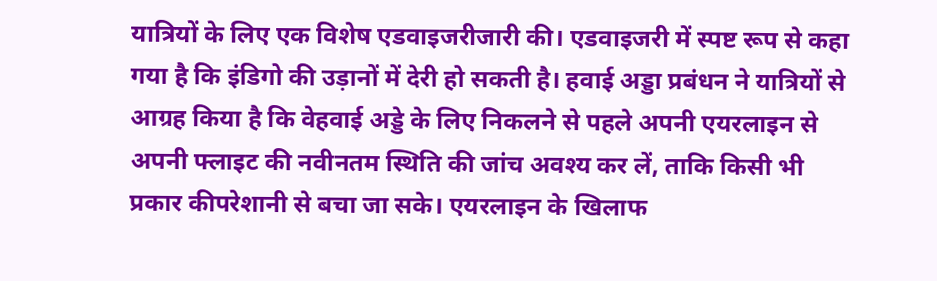यात्रियों के लिए एक विशेष एडवाइजरीजारी की। एडवाइजरी में स्पष्ट रूप से कहा गया है कि इंडिगो की उड़ानों में देरी हो सकती है। हवाई अड्डा प्रबंधन ने यात्रियों से आग्रह किया है कि वेहवाई अड्डे के लिए निकलने से पहले अपनी एयरलाइन से अपनी फ्लाइट की नवीनतम स्थिति की जांच अवश्य कर लें, ताकि किसी भी प्रकार कीपरेशानी से बचा जा सके। एयरलाइन के खिलाफ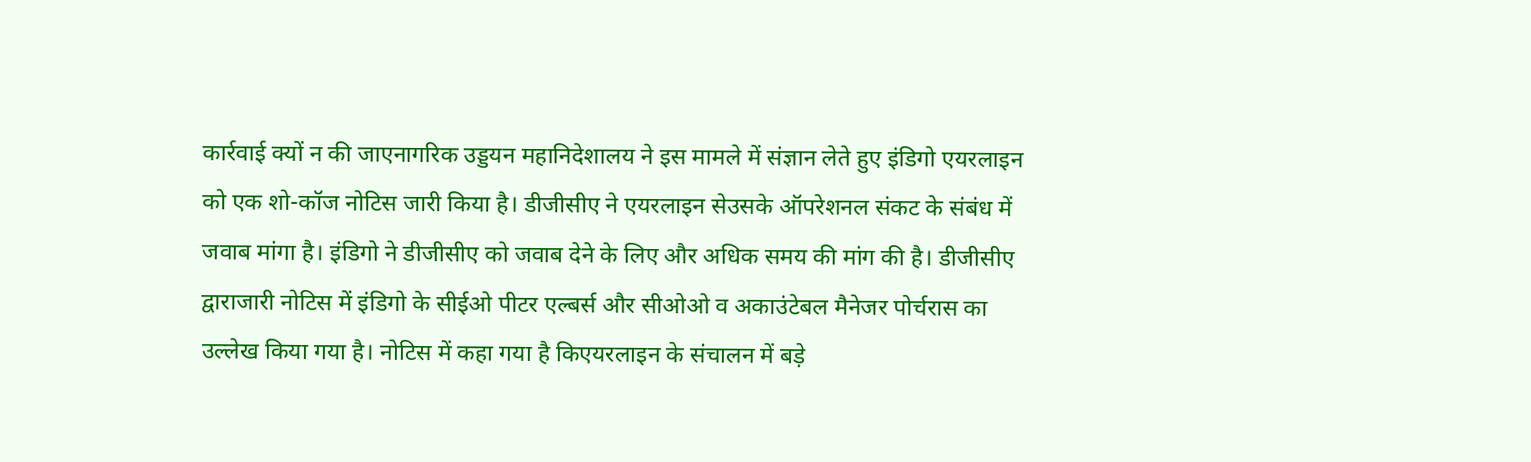कार्रवाई क्यों न की जाएनागरिक उड्डयन महानिदेशालय ने इस मामले में संज्ञान लेते हुए इंडिगो एयरलाइन को एक शो-कॉज नोटिस जारी किया है। डीजीसीए ने एयरलाइन सेउसके ऑपरेशनल संकट के संबंध में जवाब मांगा है। इंडिगो ने डीजीसीए को जवाब देने के लिए और अधिक समय की मांग की है। डीजीसीए द्वाराजारी नोटिस में इंडिगो के सीईओ पीटर एल्बर्स और सीओओ व अकाउंटेबल मैनेजर पोर्चरास का उल्लेख किया गया है। नोटिस में कहा गया है किएयरलाइन के संचालन में बड़े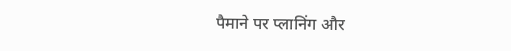पैमाने पर प्लानिंग और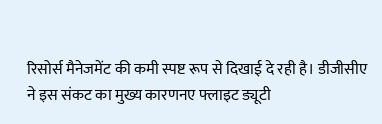रिसोर्स मैनेजमेंट की कमी स्पष्ट रूप से दिखाई दे रही है। डीजीसीए ने इस संकट का मुख्य कारणनए फ्लाइट ड्यूटी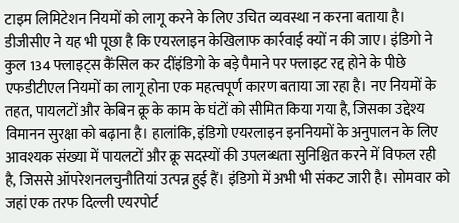टाइम लिमिटेशन नियमों को लागू करने के लिए उचित व्यवस्था न करना बताया है। डीजीसीए ने यह भी पूछा है कि एयरलाइन केखिलाफ कार्रवाई क्यों न की जाए। इंडिगो ने कुल 134 फ्लाइट्स कैंसिल कर दींइंडिगो के बड़े पैमाने पर फ्लाइट रद्द होने के पीछे एफडीटीएल नियमों का लागू होना एक महत्वपूर्ण कारण बताया जा रहा है। नए नियमों के तहत, पायलटों और केबिन क्रू के काम के घंटों को सीमित किया गया है, जिसका उद्देश्य विमानन सुरक्षा को बढ़ाना है। हालांकि, इंडिगो एयरलाइन इननियमों के अनुपालन के लिए आवश्यक संख्या में पायलटों और क्रू सदस्यों की उपलब्धता सुनिश्चित करने में विफल रही है, जिससे ऑपरेशनलचुनौतियां उत्पन्न हुई हैं। इंडिगो में अभी भी संकट जारी है। सोमवार को जहां एक तरफ दिल्ली एयरपोर्ट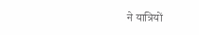ने यात्रियों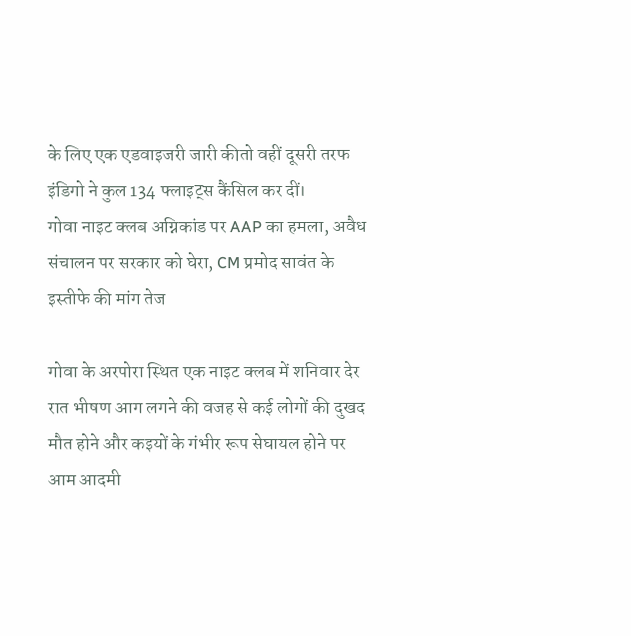के लिए एक एडवाइजरी जारी कीतो वहीं दूसरी तरफ इंडिगो ने कुल 134 फ्लाइट्स कैंसिल कर दीं।
गोवा नाइट क्लब अग्निकांड पर AAP का हमला, अवैध संचालन पर सरकार को घेरा, CM प्रमोद सावंत के इस्तीफे की मांग तेज

गोवा के अरपोरा स्थित एक नाइट क्लब में शनिवार देर रात भीषण आग लगने की वजह से कई लोगों की दुखद मौत होने और कइयों के गंभीर रूप सेघायल होने पर आम आदमी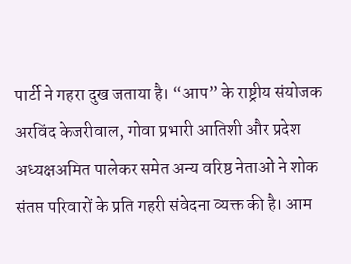पार्टी ने गहरा दुख जताया है। “आप” के राष्ट्रीय संयोजक अरविंद केजरीवाल, गोवा प्रभारी आतिशी और प्रदेश अध्यक्षअमित पालेकर समेत अन्य वरिष्ठ नेताओं ने शोक संतप्त परिवारों के प्रति गहरी संवेदना व्यक्त की है। आम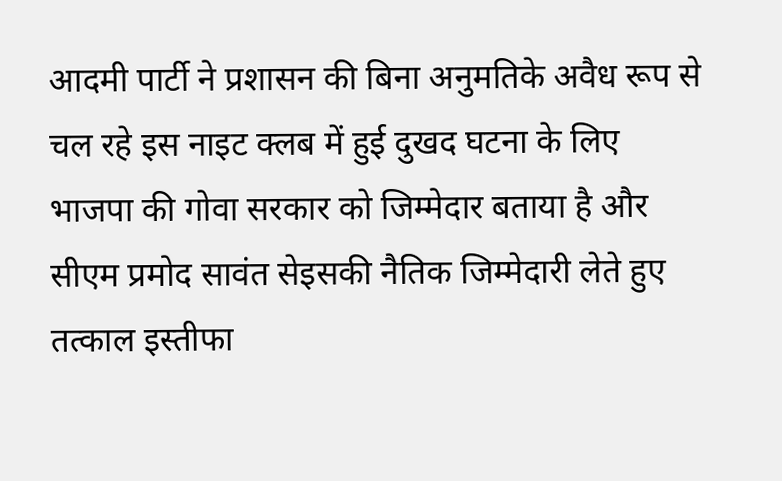आदमी पार्टी ने प्रशासन की बिना अनुमतिके अवैध रूप से चल रहे इस नाइट क्लब में हुई दुखद घटना के लिए भाजपा की गोवा सरकार को जिम्मेदार बताया है और सीएम प्रमोद सावंत सेइसकी नैतिक जिम्मेदारी लेते हुए तत्काल इस्तीफा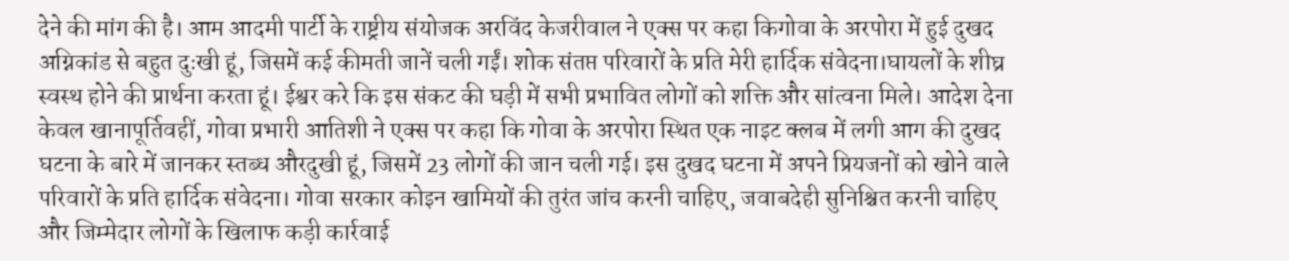देने की मांग की है। आम आदमी पार्टी के राष्ट्रीय संयोजक अरविंद केजरीवाल ने एक्स पर कहा किगोवा के अरपोरा में हुई दुखद अग्निकांड से बहुत दुःखी हूं, जिसमें कई कीमती जानें चली गईं। शोक संतप्त परिवारों के प्रति मेरी हार्दिक संवेदना।घायलों के शीघ्र स्वस्थ होने की प्रार्थना करता हूं। ईश्वर करे कि इस संकट की घड़ी में सभी प्रभावित लोगों को शक्ति और सांत्वना मिले। आदेश देना केवल खानापूर्तिवहीं, गोवा प्रभारी आतिशी ने एक्स पर कहा कि गोवा के अरपोरा स्थित एक नाइट क्लब में लगी आग की दुखद घटना के बारे में जानकर स्तब्ध औरदुखी हूं, जिसमें 23 लोगों की जान चली गई। इस दुखद घटना में अपने प्रियजनों को खोने वाले परिवारों के प्रति हार्दिक संवेदना। गोवा सरकार कोइन खामियों की तुरंत जांच करनी चाहिए, जवाबदेही सुनिश्चित करनी चाहिए और जिम्मेदार लोगों के खिलाफ कड़ी कार्रवाई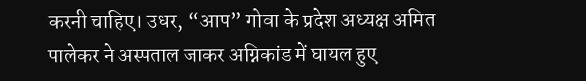करनी चाहिए। उधर, “आप” गोवा के प्रदेश अध्यक्ष अमित पालेकर ने अस्पताल जाकर अग्निकांड में घायल हुए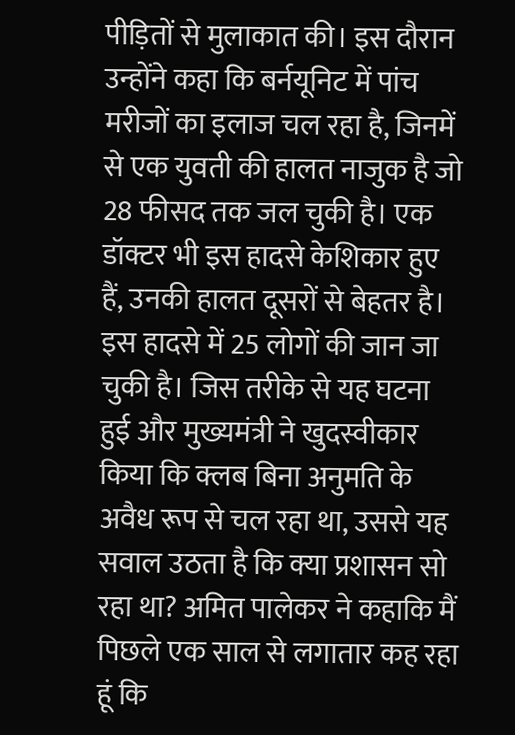पीड़ितों से मुलाकात की। इस दौरान उन्होंने कहा कि बर्नयूनिट में पांच मरीजों का इलाज चल रहा है, जिनमें से एक युवती की हालत नाजुक है जो 28 फीसद तक जल चुकी है। एक डॉक्टर भी इस हादसे केशिकार हुए हैं, उनकी हालत दूसरों से बेहतर है। इस हादसे में 25 लोगों की जान जा चुकी है। जिस तरीके से यह घटना हुई और मुख्यमंत्री ने खुदस्वीकार किया कि क्लब बिना अनुमति के अवैध रूप से चल रहा था, उससे यह सवाल उठता है कि क्या प्रशासन सो रहा था? अमित पालेकर ने कहाकि मैं पिछले एक साल से लगातार कह रहा हूं कि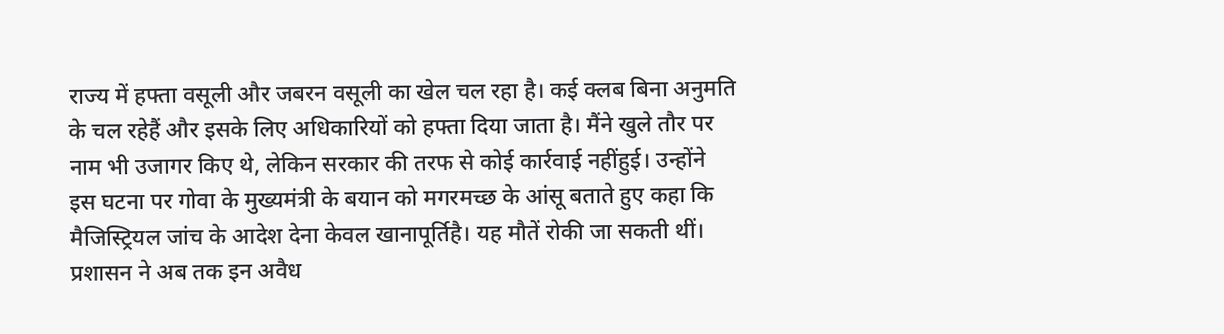राज्य में हफ्ता वसूली और जबरन वसूली का खेल चल रहा है। कई क्लब बिना अनुमति के चल रहेहैं और इसके लिए अधिकारियों को हफ्ता दिया जाता है। मैंने खुले तौर पर नाम भी उजागर किए थे, लेकिन सरकार की तरफ से कोई कार्रवाई नहींहुई। उन्होंने इस घटना पर गोवा के मुख्यमंत्री के बयान को मगरमच्छ के आंसू बताते हुए कहा कि मैजिस्ट्रियल जांच के आदेश देना केवल खानापूर्तिहै। यह मौतें रोकी जा सकती थीं। प्रशासन ने अब तक इन अवैध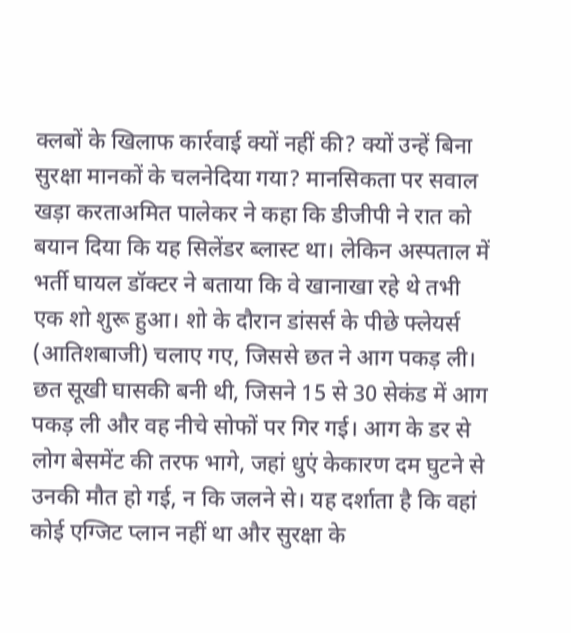क्लबों के खिलाफ कार्रवाई क्यों नहीं की? क्यों उन्हें बिना सुरक्षा मानकों के चलनेदिया गया? मानसिकता पर सवाल खड़ा करताअमित पालेकर ने कहा कि डीजीपी ने रात को बयान दिया कि यह सिलेंडर ब्लास्ट था। लेकिन अस्पताल में भर्ती घायल डॉक्टर ने बताया कि वे खानाखा रहे थे तभी एक शो शुरू हुआ। शो के दौरान डांसर्स के पीछे फ्लेयर्स (आतिशबाजी) चलाए गए, जिससे छत ने आग पकड़ ली। छत सूखी घासकी बनी थी, जिसने 15 से 30 सेकंड में आग पकड़ ली और वह नीचे सोफों पर गिर गई। आग के डर से लोग बेसमेंट की तरफ भागे, जहां धुएं केकारण दम घुटने से उनकी मौत हो गई, न कि जलने से। यह दर्शाता है कि वहां कोई एग्जिट प्लान नहीं था और सुरक्षा के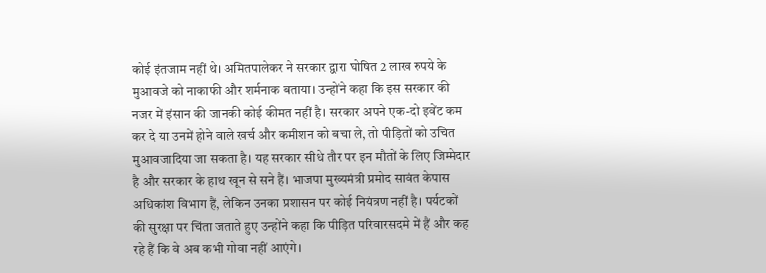कोई इंतजाम नहीं थे। अमितपालेकर ने सरकार द्वारा घोषित 2 लाख रुपये के मुआवजे को नाकाफी और शर्मनाक बताया। उन्होंने कहा कि इस सरकार की नजर में इंसान की जानकी कोई कीमत नहीं है। सरकार अपने एक-दो इवेंट कम कर दे या उनमें होने वाले खर्च और कमीशन को बचा ले, तो पीड़ितों को उचित मुआवजादिया जा सकता है। यह सरकार सीधे तौर पर इन मौतों के लिए जिम्मेदार है और सरकार के हाथ खून से सने हैं। भाजपा मुख्यमंत्री प्रमोद सावंत केपास अधिकांश विभाग हैं, लेकिन उनका प्रशासन पर कोई नियंत्रण नहीं है। पर्यटकों की सुरक्षा पर चिंता जताते हुए उन्होंने कहा कि पीड़ित परिवारसदमे में हैं और कह रहे हैं कि वे अब कभी गोवा नहीं आएंगे।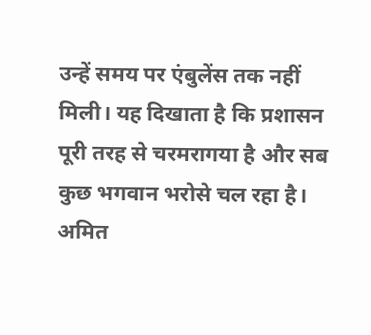उन्हें समय पर एंबुलेंस तक नहीं मिली। यह दिखाता है कि प्रशासन पूरी तरह से चरमरागया है और सब कुछ भगवान भरोसे चल रहा है। अमित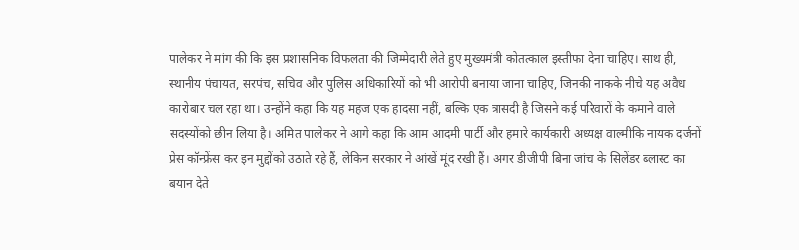पालेकर ने मांग की कि इस प्रशासनिक विफलता की जिम्मेदारी लेते हुए मुख्यमंत्री कोतत्काल इस्तीफा देना चाहिए। साथ ही, स्थानीय पंचायत, सरपंच, सचिव और पुलिस अधिकारियों को भी आरोपी बनाया जाना चाहिए, जिनकी नाकके नीचे यह अवैध कारोबार चल रहा था। उन्होंने कहा कि यह महज एक हादसा नहीं, बल्कि एक त्रासदी है जिसने कई परिवारों के कमाने वाले सदस्योंको छीन लिया है। अमित पालेकर ने आगे कहा कि आम आदमी पार्टी और हमारे कार्यकारी अध्यक्ष वाल्मीकि नायक दर्जनों प्रेस कॉन्फ्रेंस कर इन मुद्दोंको उठाते रहे हैं, लेकिन सरकार ने आंखें मूंद रखी हैं। अगर डीजीपी बिना जांच के सिलेंडर ब्लास्ट का बयान देते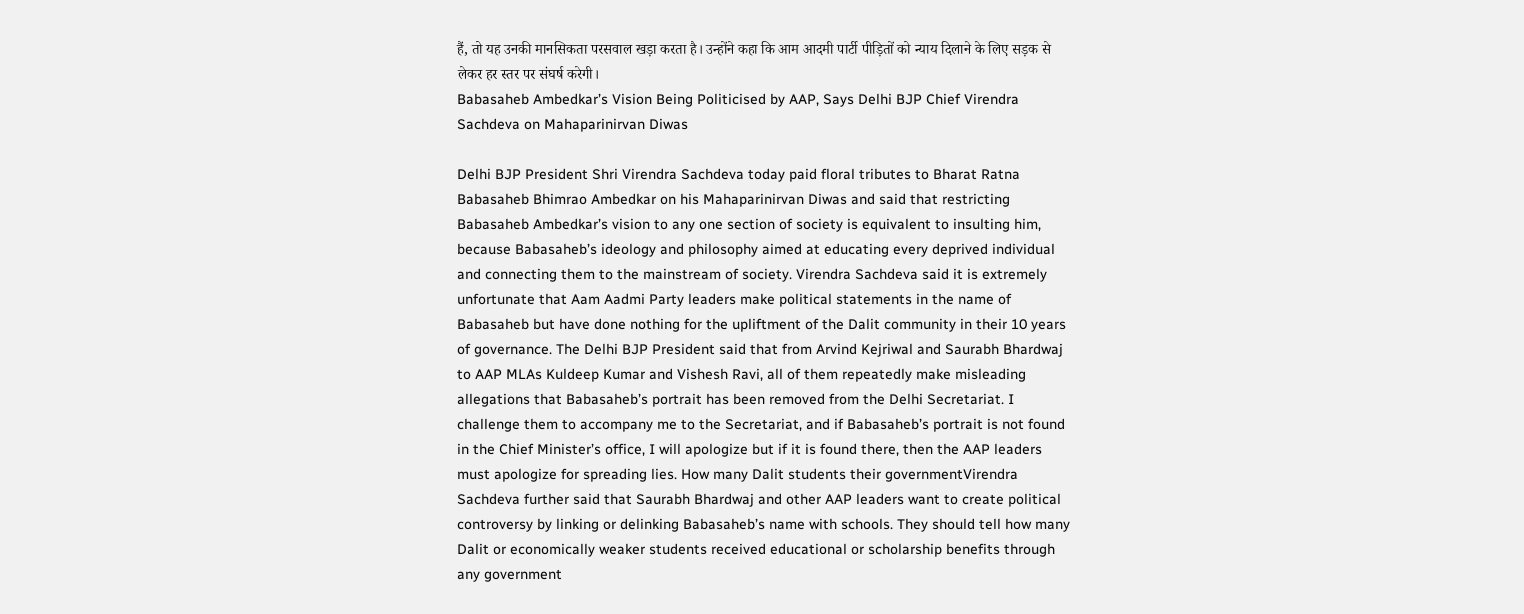हैं, तो यह उनकी मानसिकता परसवाल खड़ा करता है। उन्होंने कहा कि आम आदमी पार्टी पीड़ितों को न्याय दिलाने के लिए सड़क से लेकर हर स्तर पर संघर्ष करेगी।
Babasaheb Ambedkar’s Vision Being Politicised by AAP, Says Delhi BJP Chief Virendra Sachdeva on Mahaparinirvan Diwas

Delhi BJP President Shri Virendra Sachdeva today paid floral tributes to Bharat Ratna Babasaheb Bhimrao Ambedkar on his Mahaparinirvan Diwas and said that restricting Babasaheb Ambedkar’s vision to any one section of society is equivalent to insulting him, because Babasaheb’s ideology and philosophy aimed at educating every deprived individual and connecting them to the mainstream of society. Virendra Sachdeva said it is extremely unfortunate that Aam Aadmi Party leaders make political statements in the name of Babasaheb but have done nothing for the upliftment of the Dalit community in their 10 years of governance. The Delhi BJP President said that from Arvind Kejriwal and Saurabh Bhardwaj to AAP MLAs Kuldeep Kumar and Vishesh Ravi, all of them repeatedly make misleading allegations that Babasaheb’s portrait has been removed from the Delhi Secretariat. I challenge them to accompany me to the Secretariat, and if Babasaheb’s portrait is not found in the Chief Minister’s office, I will apologize but if it is found there, then the AAP leaders must apologize for spreading lies. How many Dalit students their governmentVirendra Sachdeva further said that Saurabh Bhardwaj and other AAP leaders want to create political controversy by linking or delinking Babasaheb’s name with schools. They should tell how many Dalit or economically weaker students received educational or scholarship benefits through any government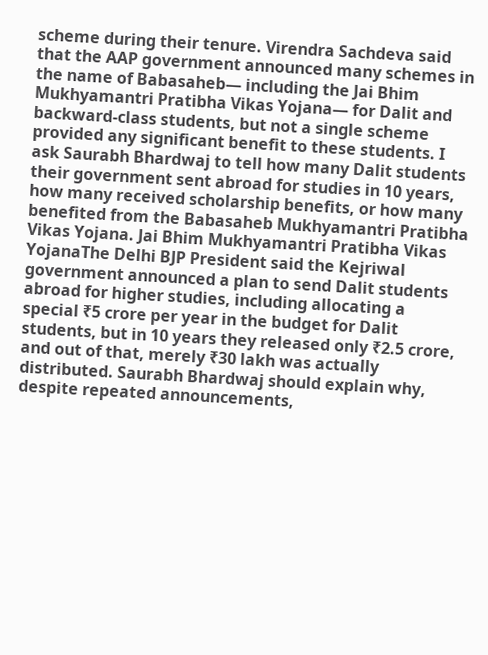scheme during their tenure. Virendra Sachdeva said that the AAP government announced many schemes in the name of Babasaheb— including the Jai Bhim Mukhyamantri Pratibha Vikas Yojana— for Dalit and backward-class students, but not a single scheme provided any significant benefit to these students. I ask Saurabh Bhardwaj to tell how many Dalit students their government sent abroad for studies in 10 years, how many received scholarship benefits, or how many benefited from the Babasaheb Mukhyamantri Pratibha Vikas Yojana. Jai Bhim Mukhyamantri Pratibha Vikas YojanaThe Delhi BJP President said the Kejriwal government announced a plan to send Dalit students abroad for higher studies, including allocating a special ₹5 crore per year in the budget for Dalit students, but in 10 years they released only ₹2.5 crore, and out of that, merely ₹30 lakh was actually distributed. Saurabh Bhardwaj should explain why, despite repeated announcements,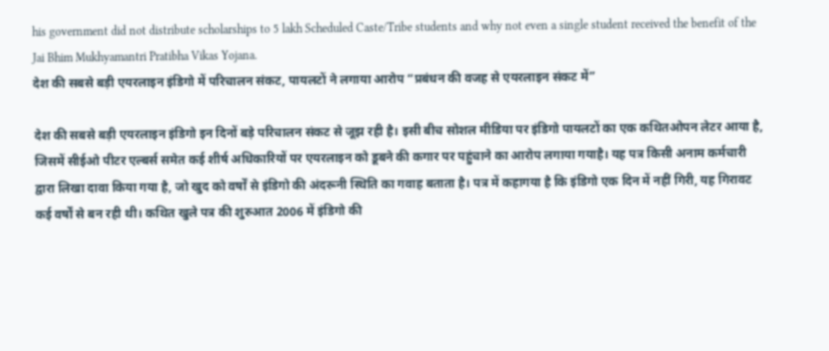his government did not distribute scholarships to 5 lakh Scheduled Caste/Tribe students and why not even a single student received the benefit of the Jai Bhim Mukhyamantri Pratibha Vikas Yojana.
देश की सबसे बड़ी एयरलाइन इंडिगो में परिचालन संकट, पायलटों ने लगाया आरोप “प्रबंधन की वजह से एयरलाइन संकट में”

देश की सबसे बड़ी एयरलाइन इंडिगो इन दिनों बड़े परिचालन संकट से जूझ रही है। इसी बीच सोशल मीडिया पर इंडिगो पायलटों का एक कथितओपन लेटर आया है, जिसमें सीईओ पीटर एल्बर्स समेत कई शीर्ष अधिकारियों पर एयरलाइन को डूबने की कगार पर पहुंचाने का आरोप लगाया गयाहै। यह पत्र किसी अनाम कर्मचारी द्वारा लिखा दावा किया गया है, जो खुद को वर्षों से इंडिगो की अंदरूनी स्थिति का गवाह बताता है। पत्र में कहागया है कि इंडिगो एक दिन में नहीं गिरी, यह गिरावट कई वर्षों से बन रही थी। कथित खुले पत्र की शुरुआत 2006 में इंडिगो की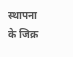स्थापना के जिक्र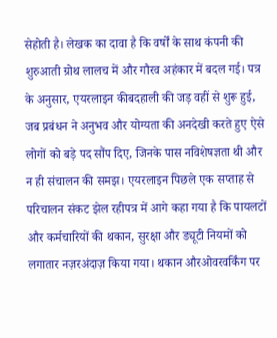सेहोती है। लेखक का दावा है कि वर्षों के साथ कंपनी की शुरुआती ग्रोथ लालच में और गौरव अहंकार में बदल गई। पत्र के अनुसार, एयरलाइन कीबदहाली की जड़ वहीं से शुरू हुई, जब प्रबंधन ने अनुभव और योग्यता की अनदेखी करते हुए ऐसे लोगों को बड़े पद सौंप दिए, जिनके पास नविशेषज्ञता थी और न ही संचालन की समझ। एयरलाइन पिछले एक सप्ताह से परिचालन संकट झेल रहीपत्र में आगे कहा गया है कि पायलटों और कर्मचारियों की थकान, सुरक्षा और ड्यूटी नियमों को लगातार नज़रअंदाज़ किया गया। थकान औरओवरवर्किंग पर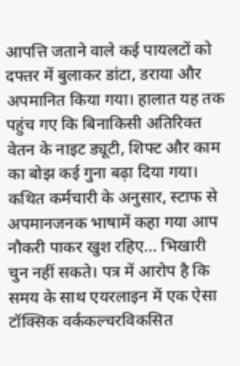आपत्ति जताने वाले कई पायलटों को दफ्तर में बुलाकर डांटा, डराया और अपमानित किया गया। हालात यह तक पहुंच गए कि बिनाकिसी अतिरिक्त वेतन के नाइट ड्यूटी, शिफ्ट और काम का बोझ कई गुना बढ़ा दिया गया। कथित कर्मचारी के अनुसार, स्टाफ से अपमानजनक भाषामें कहा गया आप नौकरी पाकर खुश रहिए… भिखारी चुन नहीं सकते। पत्र में आरोप है कि समय के साथ एयरलाइन में एक ऐसा टॉक्सिक वर्ककल्चरविकसित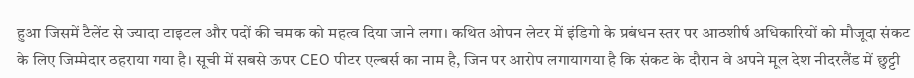हुआ जिसमें टैलेंट से ज्यादा टाइटल और पदों की चमक को महत्व दिया जाने लगा। कथित ओपन लेटर में इंडिगो के प्रबंधन स्तर पर आठशीर्ष अधिकारियों को मौजूदा संकट के लिए जिम्मेदार ठहराया गया है। सूची में सबसे ऊपर CEO पीटर एल्बर्स का नाम है, जिन पर आरोप लगायागया है कि संकट के दौरान वे अपने मूल देश नीदरलैंड में छुट्टी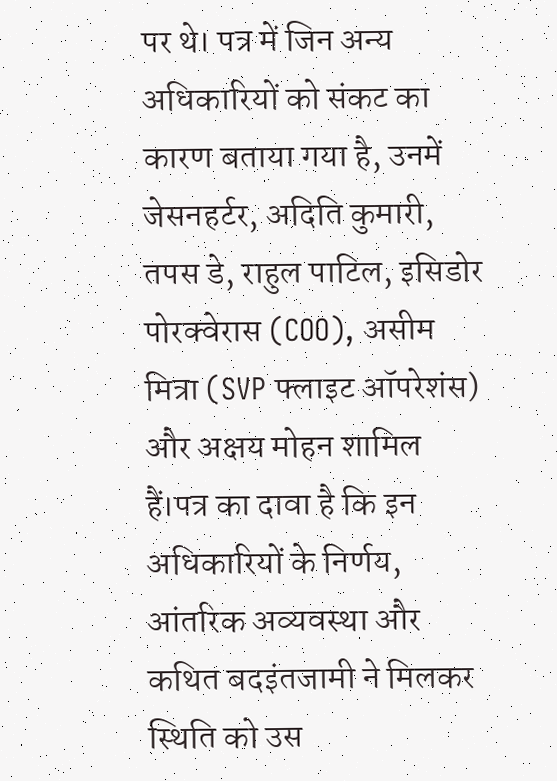पर थे। पत्र में जिन अन्य अधिकारियों को संकट का कारण बताया गया है, उनमें जेसनहर्टर, अदिति कुमारी, तपस डे, राहुल पाटिल, इसिडोर पोरक्वेरास (COO), असीम मित्रा (SVP फ्लाइट ऑपरेशंस) और अक्षय मोहन शामिल हैं।पत्र का दावा है कि इन अधिकारियों के निर्णय, आंतरिक अव्यवस्था और कथित बदइंतजामी ने मिलकर स्थिति को उस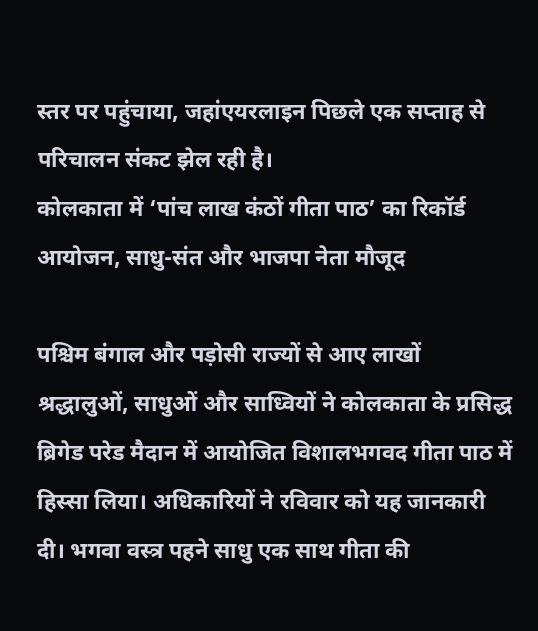स्तर पर पहुंचाया, जहांएयरलाइन पिछले एक सप्ताह से परिचालन संकट झेल रही है।
कोलकाता में ‘पांच लाख कंठों गीता पाठ’ का रिकॉर्ड आयोजन, साधु-संत और भाजपा नेता मौजूद

पश्चिम बंगाल और पड़ोसी राज्यों से आए लाखों श्रद्धालुओं, साधुओं और साध्वियों ने कोलकाता के प्रसिद्ध ब्रिगेड परेड मैदान में आयोजित विशालभगवद गीता पाठ में हिस्सा लिया। अधिकारियों ने रविवार को यह जानकारी दी। भगवा वस्त्र पहने साधु एक साथ गीता की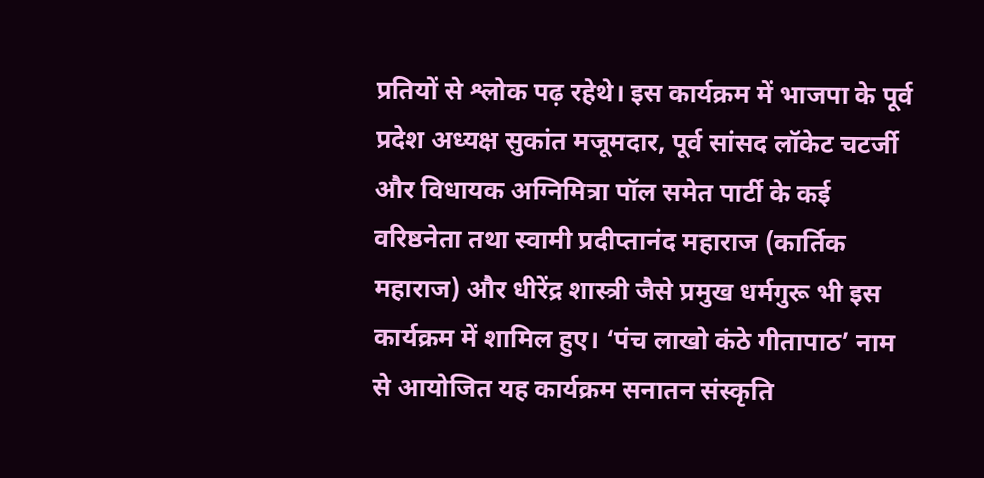प्रतियों से श्लोक पढ़ रहेथे। इस कार्यक्रम में भाजपा के पूर्व प्रदेश अध्यक्ष सुकांत मजूमदार, पूर्व सांसद लॉकेट चटर्जी और विधायक अग्निमित्रा पॉल समेत पार्टी के कई वरिष्ठनेता तथा स्वामी प्रदीप्तानंद महाराज (कार्तिक महाराज) और धीरेंद्र शास्त्री जैसे प्रमुख धर्मगुरू भी इस कार्यक्रम में शामिल हुए। ‘पंच लाखो कंठे गीतापाठ’ नाम से आयोजित यह कार्यक्रम सनातन संस्कृति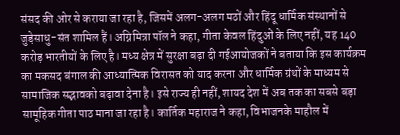संसद की ओर से कराया जा रहा है, जिसमें अलग-अलग मठों और हिंदू धार्मिक संस्थानों से जुड़ेसाधु-संत शामिल हैं। अग्निमित्रा पॉल ने कहा, गीता केवल हिंदुओं के लिए नहीं, यह 140 करोड़ भारतीयों के लिए है। मध्य क्षेत्र में सुरक्षा बढ़ा दी गईआयोजकों ने बताया कि इस कार्यक्रम का मकसद बंगाल की आध्यात्मिक विरासत को याद करना और धार्मिक ग्रंथों के माध्यम से सामाजिक सद्भावको बढ़ावा देना है। इसे राज्य ही नहीं, शायद देश में अब तक का सबसे बड़ा सामूहिक गीता पाठ माना जा रहा है। कार्तिक महाराज ने कहा, विभाजनके माहौल में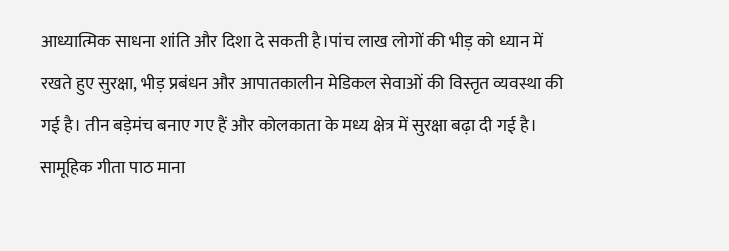आध्यात्मिक साधना शांति और दिशा दे सकती है।पांच लाख लोगों की भीड़ को ध्यान में रखते हुए सुरक्षा, भीड़ प्रबंधन और आपातकालीन मेडिकल सेवाओं की विस्तृत व्यवस्था की गई है। तीन बड़ेमंच बनाए गए हैं और कोलकाता के मध्य क्षेत्र में सुरक्षा बढ़ा दी गई है। सामूहिक गीता पाठ माना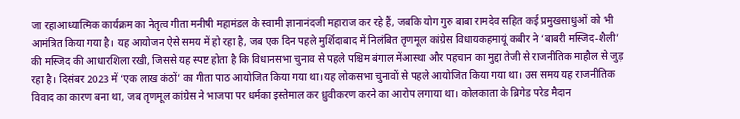जा रहाआध्यात्मिक कार्यक्रम का नेतृत्व गीता मनीषी महामंडल के स्वामी ज्ञानानंदजी महाराज कर रहे हैं, जबकि योग गुरु बाबा रामदेव सहित कई प्रमुखसाधुओं को भी आमंत्रित किया गया है। यह आयोजन ऐसे समय में हो रहा है, जब एक दिन पहले मुर्शिदाबाद में निलंबित तृणमूल कांग्रेस विधायकहमायूं कबीर ने ‘बाबरी मस्जिद-शैली’ की मस्जिद की आधारशिला रखी, जिससे यह स्पष्ट होता है कि विधानसभा चुनाव से पहले पश्चिम बंगाल मेंआस्था और पहचान का मुद्दा तेजी से राजनीतिक माहौल से जुड़ रहा है। दिसंबर 2023 में ‘एक लाख कंठों’ का गीता पाठ आयोजित किया गया था।यह लोकसभा चुनावों से पहले आयोजित किया गया था। उस समय यह राजनीतिक विवाद का कारण बना था, जब तृणमूल कांग्रेस ने भाजपा पर धर्मका इस्तेमाल कर ध्रुवीकरण करने का आरोप लगाया था। कोलकाता के ब्रिगेड परेड मैदान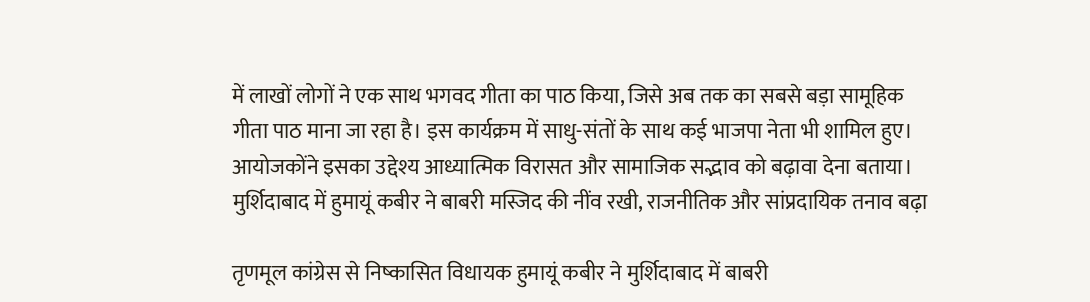में लाखों लोगों ने एक साथ भगवद गीता का पाठ किया, जिसे अब तक का सबसे बड़ा सामूहिक गीता पाठ माना जा रहा है। इस कार्यक्रम में साधु-संतों के साथ कई भाजपा नेता भी शामिल हुए। आयोजकोंने इसका उद्देश्य आध्यात्मिक विरासत और सामाजिक सद्भाव को बढ़ावा देना बताया।
मुर्शिदाबाद में हुमायूं कबीर ने बाबरी मस्जिद की नींव रखी, राजनीतिक और सांप्रदायिक तनाव बढ़ा

तृणमूल कांग्रेस से निष्कासित विधायक हुमायूं कबीर ने मुर्शिदाबाद में बाबरी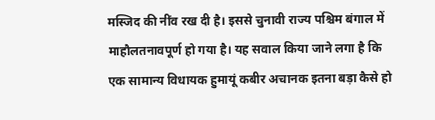मस्जिद की नींव रख दी है। इससे चुनावी राज्य पश्चिम बंगाल में माहौलतनावपूर्ण हो गया है। यह सवाल किया जाने लगा है कि एक सामान्य विधायक हुमायूं कबीर अचानक इतना बड़ा कैसे हो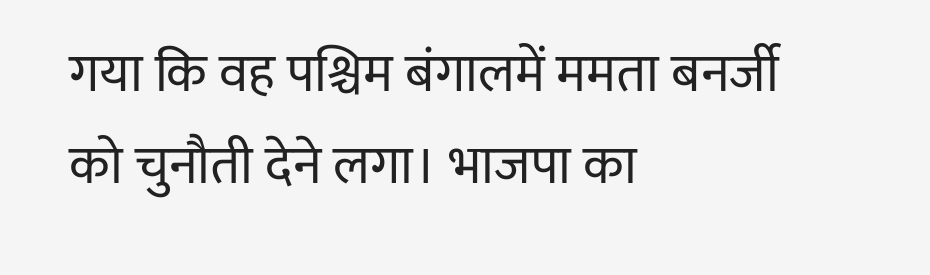गया कि वह पश्चिम बंगालमें ममता बनर्जी को चुनौती देने लगा। भाजपा का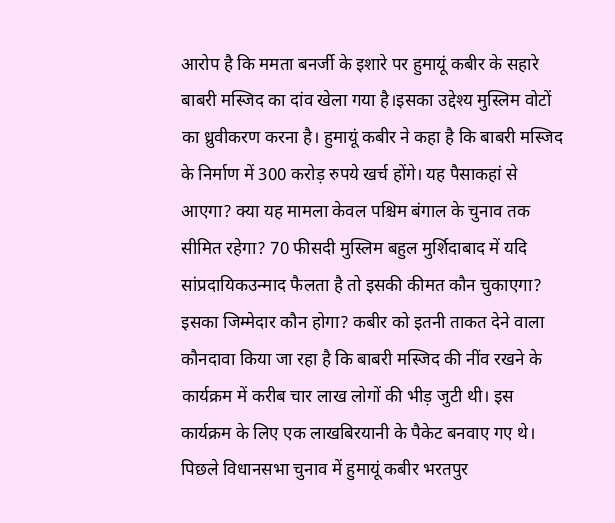आरोप है कि ममता बनर्जी के इशारे पर हुमायूं कबीर के सहारे बाबरी मस्जिद का दांव खेला गया है।इसका उद्देश्य मुस्लिम वोटों का ध्रुवीकरण करना है। हुमायूं कबीर ने कहा है कि बाबरी मस्जिद के निर्माण में 300 करोड़ रुपये खर्च होंगे। यह पैसाकहां से आएगा? क्या यह मामला केवल पश्चिम बंगाल के चुनाव तक सीमित रहेगा? 70 फीसदी मुस्लिम बहुल मुर्शिदाबाद में यदि सांप्रदायिकउन्माद फैलता है तो इसकी कीमत कौन चुकाएगा? इसका जिम्मेदार कौन होगा? कबीर को इतनी ताकत देने वाला कौनदावा किया जा रहा है कि बाबरी मस्जिद की नींव रखने के कार्यक्रम में करीब चार लाख लोगों की भीड़ जुटी थी। इस कार्यक्रम के लिए एक लाखबिरयानी के पैकेट बनवाए गए थे। पिछले विधानसभा चुनाव में हुमायूं कबीर भरतपुर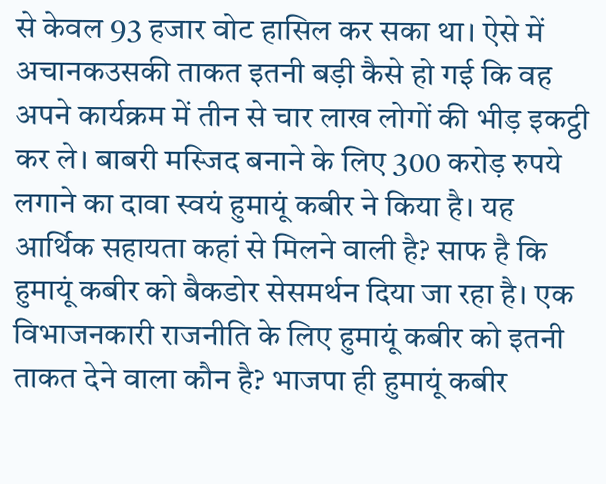से केवल 93 हजार वोट हासिल कर सका था। ऐसे में अचानकउसकी ताकत इतनी बड़ी कैसे हो गई कि वह अपने कार्यक्रम में तीन से चार लाख लोगों की भीड़ इकट्ठी कर ले। बाबरी मस्जिद बनाने के लिए 300 करोड़ रुपये लगाने का दावा स्वयं हुमायूं कबीर ने किया है। यह आर्थिक सहायता कहां से मिलने वाली है? साफ है कि हुमायूं कबीर को बैकडोर सेसमर्थन दिया जा रहा है। एक विभाजनकारी राजनीति के लिए हुमायूं कबीर को इतनी ताकत देने वाला कौन है? भाजपा ही हुमायूं कबीर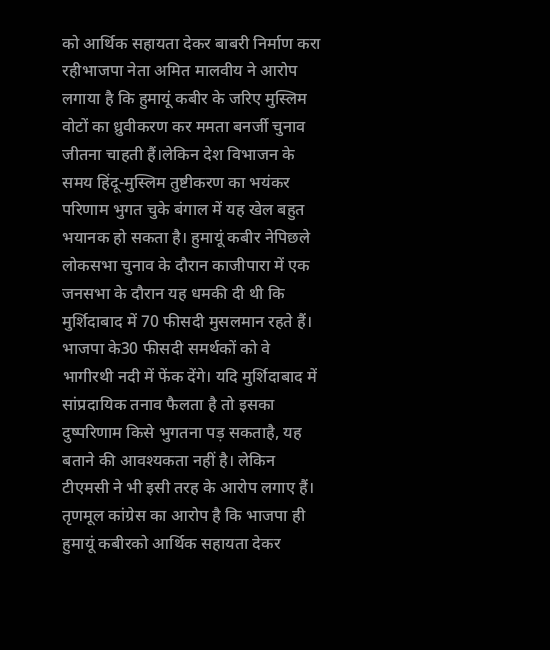को आर्थिक सहायता देकर बाबरी निर्माण करा रहीभाजपा नेता अमित मालवीय ने आरोप लगाया है कि हुमायूं कबीर के जरिए मुस्लिम वोटों का ध्रुवीकरण कर ममता बनर्जी चुनाव जीतना चाहती हैं।लेकिन देश विभाजन के समय हिंदू-मुस्लिम तुष्टीकरण का भयंकर परिणाम भुगत चुके बंगाल में यह खेल बहुत भयानक हो सकता है। हुमायूं कबीर नेपिछले लोकसभा चुनाव के दौरान काजीपारा में एक जनसभा के दौरान यह धमकी दी थी कि मुर्शिदाबाद में 70 फीसदी मुसलमान रहते हैं। भाजपा के30 फीसदी समर्थकों को वे भागीरथी नदी में फेंक देंगे। यदि मुर्शिदाबाद में सांप्रदायिक तनाव फैलता है तो इसका दुष्परिणाम किसे भुगतना पड़ सकताहै, यह बताने की आवश्यकता नहीं है। लेकिन टीएमसी ने भी इसी तरह के आरोप लगाए हैं। तृणमूल कांग्रेस का आरोप है कि भाजपा ही हुमायूं कबीरको आर्थिक सहायता देकर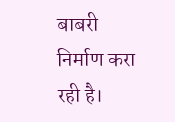बाबरी निर्माण करा रही है।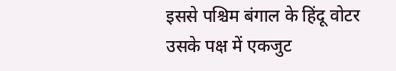इससे पश्चिम बंगाल के हिंदू वोटर उसके पक्ष में एकजुट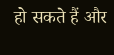हो सकते हैं और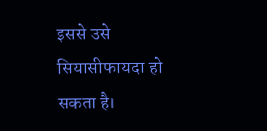इससे उसे सियासीफायदा हो सकता है।